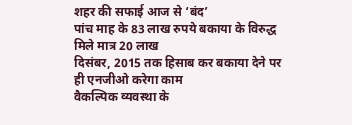शहर की सफाई आज से ‘बंद’
पांच माह के 83 लाख रुपये बकाया के विरुद्ध मिले मात्र 20 लाख
दिसंबर, 2015 तक हिसाब कर बकाया देने पर ही एनजीओ करेगा काम
वैकल्पिक व्यवस्था के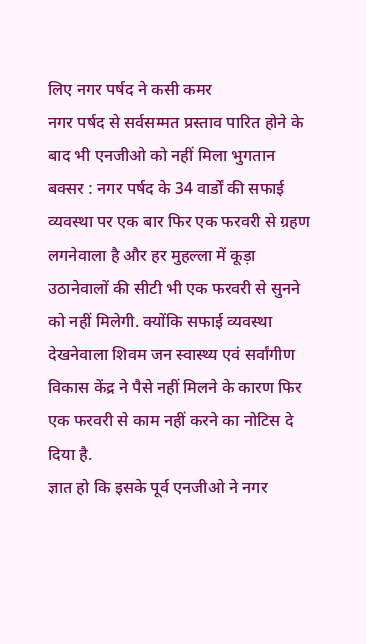लिए नगर पर्षद ने कसी कमर
नगर पर्षद से सर्वसम्मत प्रस्ताव पारित होने के बाद भी एनजीओ को नहीं मिला भुगतान
बक्सर : नगर पर्षद के 34 वार्डों की सफाई व्यवस्था पर एक बार फिर एक फरवरी से ग्रहण लगनेवाला है और हर मुहल्ला में कूड़ा उठानेवालों की सीटी भी एक फरवरी से सुनने को नहीं मिलेगी. क्योंकि सफाई व्यवस्था देखनेवाला शिवम जन स्वास्थ्य एवं सर्वांगीण विकास केंद्र ने पैसे नहीं मिलने के कारण फिर एक फरवरी से काम नहीं करने का नोटिस दे दिया है.
ज्ञात हो कि इसके पूर्व एनजीओ ने नगर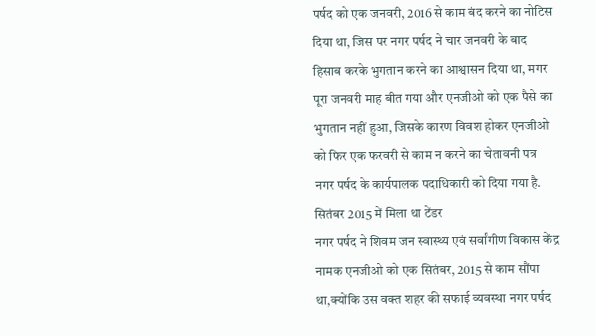पर्षद को एक जनवरी, 2016 से काम बंद करने का नोटिस दिया था, जिस पर नगर पर्षद ने चार जनवरी के बाद हिसाब करके भुगतान करने का आश्वासन दिया था, मगर पूरा जनवरी माह बीत गया और एनजीओ को एक पैसे का भुगतान नहीं हुआ, जिसके कारण विवश होकर एनजीओ को फिर एक फरवरी से काम न करने का चेतावनी पत्र नगर पर्षद के कार्यपालक पदाधिकारी को दिया गया है.
सितंबर 2015 में मिला था टेंडर
नगर पर्षद ने शिवम जन स्वास्थ्य एवं सर्वांगीण विकास केंद्र नामक एनजीओ को एक सितंबर, 2015 से काम सौंपा था,क्योंकि उस वक्त शहर की सफाई व्यवस्था नगर पर्षद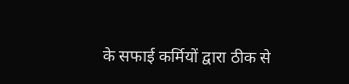के सफाई कर्मियों द्वारा ठीक से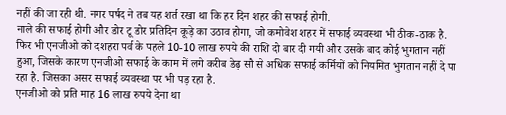नहीं की जा रही थी. नगर पर्षद ने तब यह शर्त रखा था कि हर दिन शहर की सफाई होगी.
नाले की सफाई होगी और डोर टू डोर प्रतिदिन कूड़े का उठाव होगा, जो कमोवेश शहर में सफाई व्यवस्था भी ठीक-ठाक है. फिर भी एनजीओ को दशहरा पर्व के पहले 10-10 लाख रुपये की राशि दो बार दी गयी और उसके बाद कोई भुगतान नहीं हुआ, जिसके कारण एनजीओ सफाई के काम में लगे करीब डेढ़ सौ से अधिक सफाई कर्मियों को नियमित भुगतान नहीं दे पा रहा है. जिसका असर सफाई व्यवस्था पर भी पड़ रहा है.
एनजीओ को प्रति माह 16 लाख रुपये देना था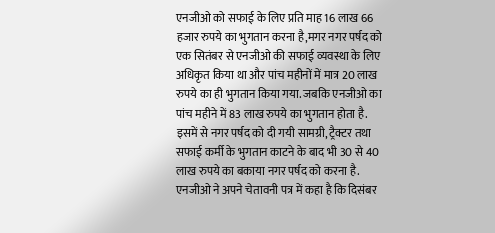एनजीओ को सफाई के लिए प्रति माह 16 लाख 66 हजार रुपये का भुगतान करना है,मगर नगर पर्षद को एक सितंबर से एनजीओ की सफाई व्यवस्था के लिए अधिकृत किया था और पांच महीनों में मात्र 20 लाख रुपये का ही भुगतान किया गया. जबकि एनजीओ का पांच महीने में 83 लाख रुपये का भुगतान होता है.
इसमें से नगर पर्षद को दी गयी सामग्री, ट्रैक्टर तथा सफाई कर्मी के भुगतान काटने के बाद भी 30 से 40 लाख रुपये का बकाया नगर पर्षद को करना है. एनजीओ ने अपने चेतावनी पत्र में कहा है कि दिसंबर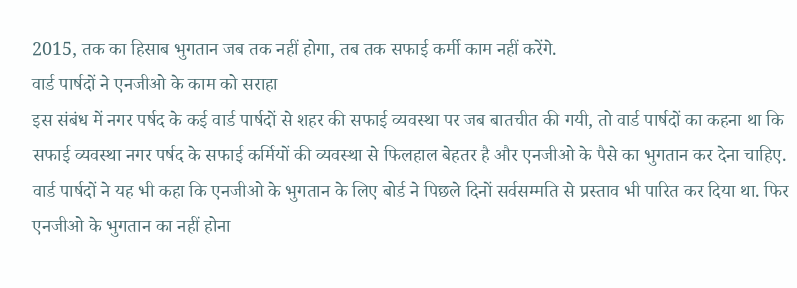2015, तक का हिसाब भुगतान जब तक नहीं होगा, तब तक सफाई कर्मी काम नहीं करेंगे.
वार्ड पार्षदों ने एनजीओ के काम को सराहा
इस संबंध में नगर पर्षद के कई वार्ड पार्षदों से शहर की सफाई व्यवस्था पर जब बातचीत की गयी, तो वार्ड पार्षदों का कहना था कि सफाई व्यवस्था नगर पर्षद के सफाई कर्मियों की व्यवस्था से फिलहाल बेहतर है और एनजीओ के पैसे का भुगतान कर देना चाहिए.
वार्ड पार्षदों ने यह भी कहा कि एनजीओ के भुगतान के लिए बोर्ड ने पिछले दिनों सर्वसम्मति से प्रस्ताव भी पारित कर दिया था. फिर एनजीओ के भुगतान का नहीं होना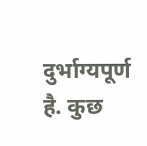दुर्भाग्यपूर्ण है. कुछ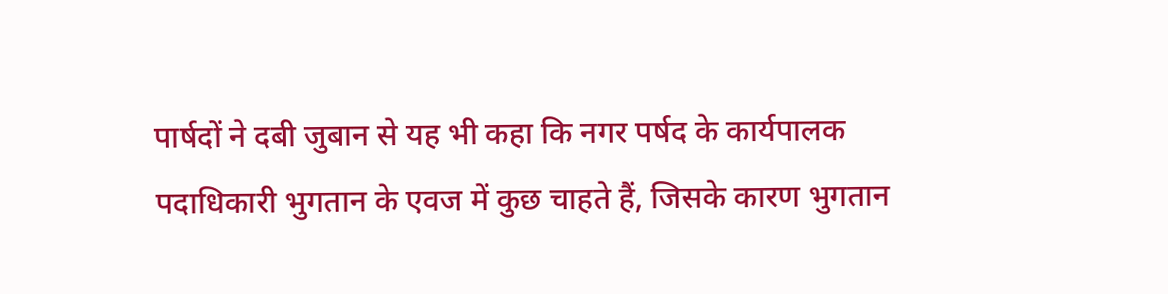पार्षदों ने दबी जुबान से यह भी कहा कि नगर पर्षद के कार्यपालक पदाधिकारी भुगतान के एवज में कुछ चाहते हैं, जिसके कारण भुगतान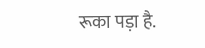रूका पड़ा है.